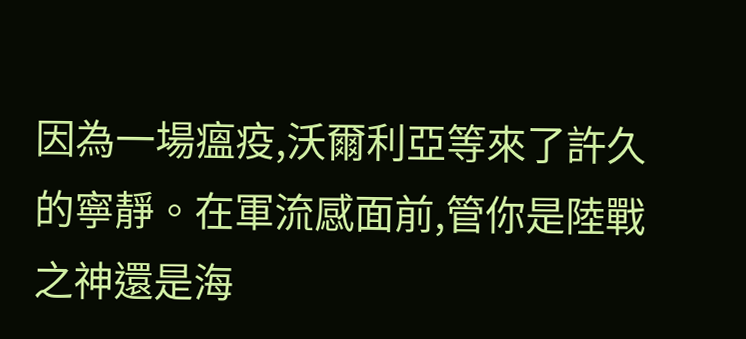因為一場瘟疫,沃爾利亞等來了許久的寧靜。在軍流感面前,管你是陸戰之神還是海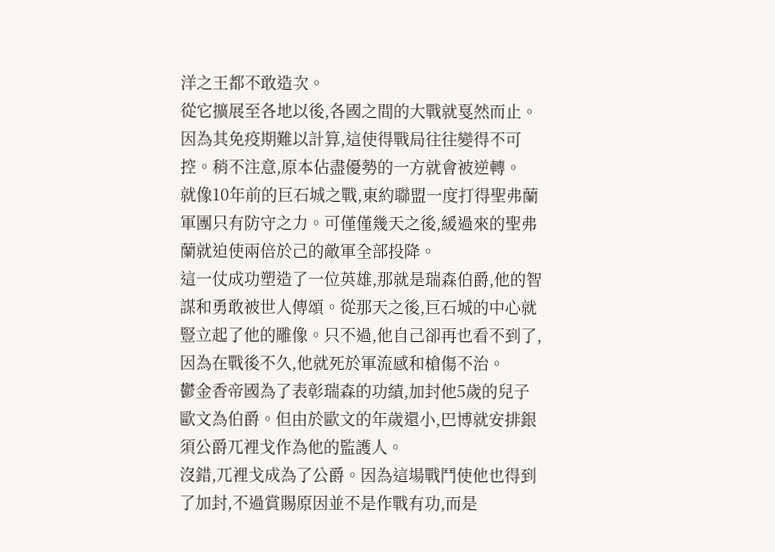洋之王都不敢造次。
從它擴展至各地以後,各國之間的大戰就戛然而止。因為其免疫期難以計算,這使得戰局往往變得不可控。稍不注意,原本佔盡優勢的一方就會被逆轉。
就像10年前的巨石城之戰,東約聯盟一度打得聖弗蘭軍團只有防守之力。可僅僅幾天之後,緩過來的聖弗蘭就迫使兩倍於己的敵軍全部投降。
這一仗成功塑造了一位英雄,那就是瑞森伯爵,他的智謀和勇敢被世人傳頌。從那天之後,巨石城的中心就豎立起了他的雕像。只不過,他自己卻再也看不到了,因為在戰後不久,他就死於軍流感和槍傷不治。
鬱金香帝國為了表彰瑞森的功績,加封他5歲的兒子歐文為伯爵。但由於歐文的年歲還小,巴博就安排銀須公爵兀裡戈作為他的監護人。
沒錯,兀裡戈成為了公爵。因為這場戰鬥使他也得到了加封,不過賞賜原因並不是作戰有功,而是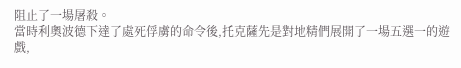阻止了一場屠殺。
當時利奧波德下達了處死俘虜的命令後,托克薩先是對地精們展開了一場五選一的遊戲,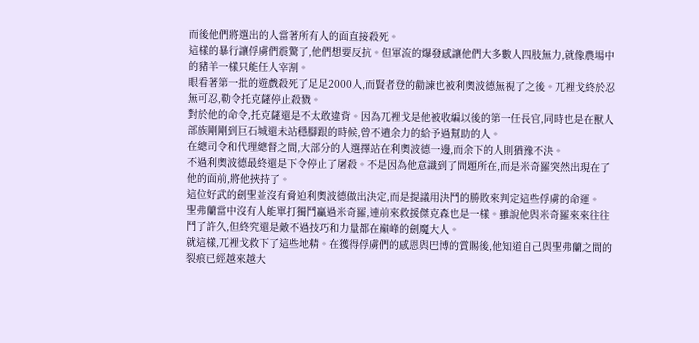而後他們將選出的人當著所有人的面直接殺死。
這樣的暴行讓俘虜們震驚了,他們想要反抗。但軍流的爆發感讓他們大多數人四肢無力,就像農場中的豬羊一樣只能任人宰割。
眼看著第一批的遊戲殺死了足足2000人,而賢者登的勸諫也被利奧波德無視了之後。兀裡戈終於忍無可忍,勒令托克薩停止殺戮。
對於他的命令,托克薩還是不太敢違背。因為兀裡戈是他被收編以後的第一任長官,同時也是在獸人部族剛剛到巨石城還未站穩腳跟的時候,曾不遺余力的給予過幫助的人。
在總司令和代理總督之間,大部分的人選擇站在利奧波德一邊,而余下的人則猶豫不決。
不過利奧波德最終還是下令停止了屠殺。不是因為他意識到了問題所在,而是米奇羅突然出現在了他的面前,將他挾持了。
這位好武的劍聖並沒有脅迫利奧波德做出決定,而是提議用決鬥的勝敗來判定這些俘虜的命運。
聖弗蘭當中沒有人能單打獨鬥贏過米奇羅,連前來救援傑克森也是一樣。雖說他與米奇羅來來往往鬥了許久,但終究還是敵不過技巧和力量都在巔峰的劍魔大人。
就這樣,兀裡戈救下了這些地精。在獲得俘虜們的感恩與巴博的賞賜後,他知道自己與聖弗蘭之間的裂痕已經越來越大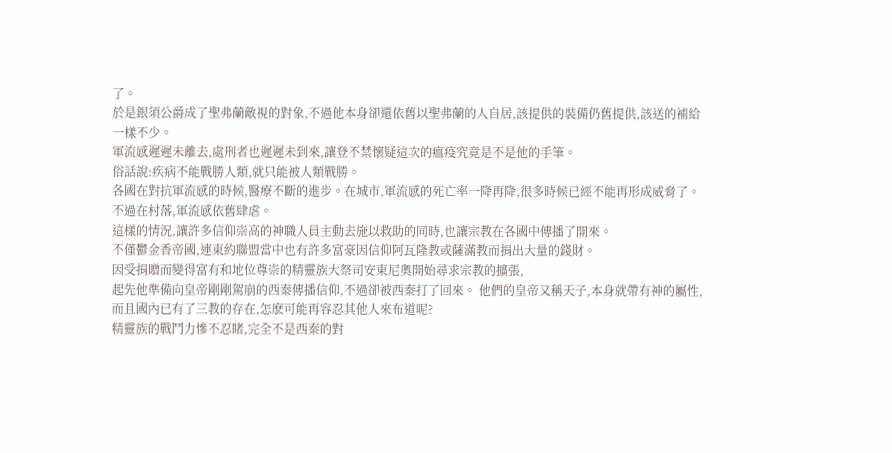了。
於是銀須公爵成了聖弗蘭敵視的對象,不過他本身卻還依舊以聖弗蘭的人自居,該提供的裝備仍舊提供,該送的補給一樣不少。
軍流感遲遲未離去,處刑者也遲遲未到來,讓登不禁懷疑這次的瘟疫究竟是不是他的手筆。
俗話說:疾病不能戰勝人類,就只能被人類戰勝。
各國在對抗軍流感的時候,醫療不斷的進步。在城市,軍流感的死亡率一降再降,很多時候已經不能再形成威脅了。不過在村落,軍流感依舊肆虐。
這樣的情況,讓許多信仰崇高的神職人員主動去施以救助的同時,也讓宗教在各國中傳播了開來。
不僅鬱金香帝國,連東約聯盟當中也有許多富豪因信仰阿瓦隆教或薩滿教而捐出大量的錢財。
因受捐贈而變得富有和地位尊崇的精靈族大祭司安東尼奧開始尋求宗教的擴張,
起先他準備向皇帝剛剛駕崩的西秦傳播信仰,不過卻被西秦打了回來。 他們的皇帝又稱天子,本身就帶有神的屬性,而且國內已有了三教的存在,怎麽可能再容忍其他人來布道呢?
精靈族的戰鬥力慘不忍睹,完全不是西秦的對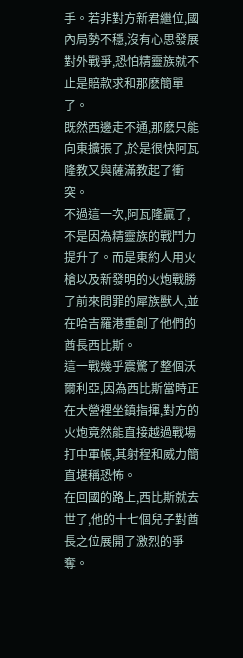手。若非對方新君繼位,國內局勢不穩,沒有心思發展對外戰爭,恐怕精靈族就不止是賠款求和那麽簡單了。
既然西邊走不通,那麽只能向東擴張了,於是很快阿瓦隆教又與薩滿教起了衝突。
不過這一次,阿瓦隆贏了,不是因為精靈族的戰鬥力提升了。而是東約人用火槍以及新發明的火炮戰勝了前來問罪的犀族獸人,並在哈吉羅港重創了他們的酋長西比斯。
這一戰幾乎震驚了整個沃爾利亞,因為西比斯當時正在大營裡坐鎮指揮,對方的火炮竟然能直接越過戰場打中軍帳,其射程和威力簡直堪稱恐怖。
在回國的路上,西比斯就去世了,他的十七個兒子對酋長之位展開了激烈的爭奪。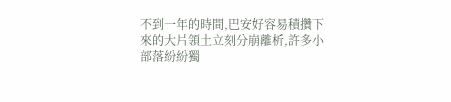不到一年的時間,巴安好容易積攢下來的大片領土立刻分崩離析,許多小部落紛紛獨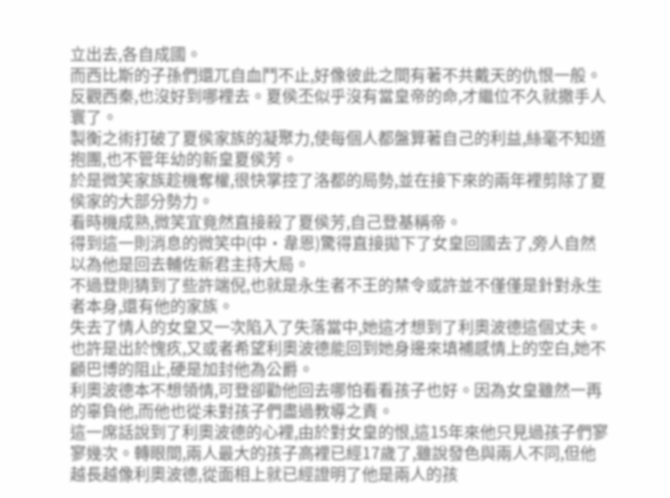立出去,各自成國。
而西比斯的子孫們還兀自血鬥不止,好像彼此之間有著不共戴天的仇恨一般。
反觀西秦,也沒好到哪裡去。夏侯丕似乎沒有當皇帝的命,才繼位不久就撒手人寰了。
製衡之術打破了夏侯家族的凝聚力,使每個人都盤算著自己的利益,絲毫不知道抱團,也不管年幼的新皇夏侯芳。
於是微笑家族趁機奪權,很快掌控了洛都的局勢,並在接下來的兩年裡剪除了夏侯家的大部分勢力。
看時機成熟,微笑宜竟然直接殺了夏侯芳,自己登基稱帝。
得到這一則消息的微笑中(中·韋恩)驚得直接拋下了女皇回國去了,旁人自然以為他是回去輔佐新君主持大局。
不過登則猜到了些許端倪,也就是永生者不王的禁令或許並不僅僅是針對永生者本身,還有他的家族。
失去了情人的女皇又一次陷入了失落當中,她這才想到了利奧波德這個丈夫。也許是出於愧疚,又或者希望利奧波德能回到她身邊來填補感情上的空白,她不顧巴博的阻止,硬是加封他為公爵。
利奧波德本不想領情,可登卻勸他回去哪怕看看孩子也好。因為女皇雖然一再的辜負他,而他也從未對孩子們盡過教導之責。
這一席話說到了利奧波德的心裡,由於對女皇的恨,這15年來他只見過孩子們寥寥幾次。轉眼間,兩人最大的孩子高裡已經17歲了,雖說發色與兩人不同,但他越長越像利奧波德,從面相上就已經證明了他是兩人的孩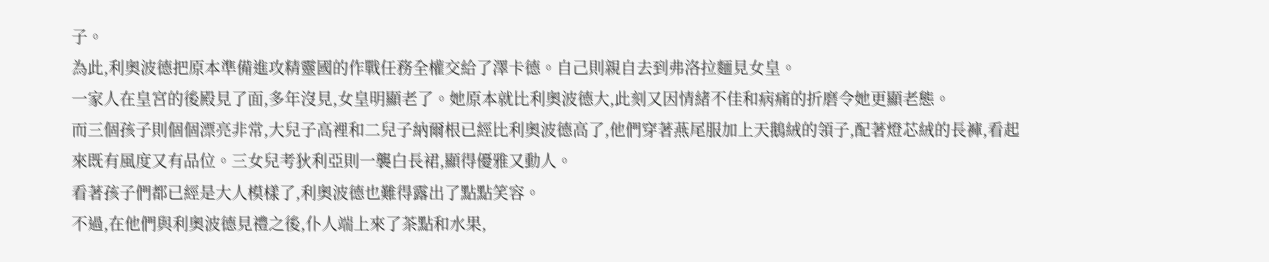子。
為此,利奧波德把原本準備進攻精靈國的作戰任務全權交給了澤卡德。自己則親自去到弗洛拉麵見女皇。
一家人在皇宮的後殿見了面,多年沒見,女皇明顯老了。她原本就比利奧波德大,此刻又因情緒不佳和病痛的折磨令她更顯老態。
而三個孩子則個個漂亮非常,大兒子高裡和二兒子納爾根已經比利奧波德高了,他們穿著燕尾服加上天鵝絨的領子,配著燈芯絨的長褲,看起來既有風度又有品位。三女兒考狄利亞則一襲白長裙,顯得優雅又動人。
看著孩子們都已經是大人模樣了,利奧波德也難得露出了點點笑容。
不過,在他們與利奧波德見禮之後,仆人端上來了茶點和水果,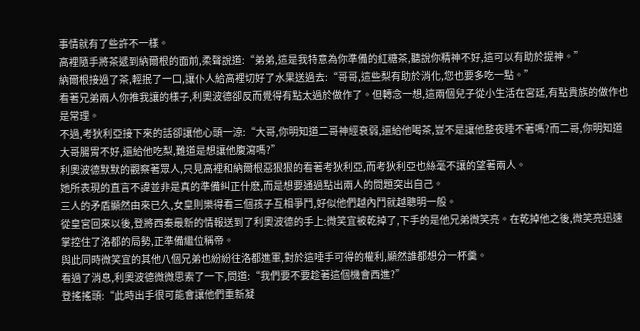事情就有了些許不一樣。
高裡隨手將茶遞到納爾根的面前,柔聲說道:“弟弟,這是我特意為你準備的紅糖茶,聽說你精神不好,這可以有助於提神。”
納爾根接過了茶,輕抿了一口,讓仆人給高裡切好了水果送過去:“哥哥,這些梨有助於消化,您也要多吃一點。”
看著兄弟兩人你推我讓的樣子,利奧波德卻反而覺得有點太過於做作了。但轉念一想,這兩個兒子從小生活在宮廷,有點貴族的做作也是常理。
不過,考狄利亞接下來的話卻讓他心頭一涼:“大哥,你明知道二哥神經衰弱,還給他喝茶,豈不是讓他整夜睡不著嗎?而二哥,你明知道大哥腸胃不好,還給他吃梨,難道是想讓他腹瀉嗎?”
利奧波德默默的觀察著眾人,只見高裡和納爾根惡狠狠的看著考狄利亞,而考狄利亞也絲毫不讓的望著兩人。
她所表現的直言不諱並非是真的準備糾正什麽,而是想要通過點出兩人的問題突出自己。
三人的矛盾顯然由來已久,女皇則樂得看三個孩子互相爭鬥,好似他們越內鬥就越聰明一般。
從皇宮回來以後,登將西秦最新的情報送到了利奧波德的手上:微笑宜被乾掉了,下手的是他兄弟微笑亮。在乾掉他之後,微笑亮迅速掌控住了洛都的局勢,正準備繼位稱帝。
與此同時微笑宜的其他八個兄弟也紛紛往洛都進軍,對於這唾手可得的權利,顯然誰都想分一杯羹。
看過了消息,利奧波德微微思索了一下,問道:“我們要不要趁著這個機會西進?”
登搖搖頭:“此時出手很可能會讓他們重新凝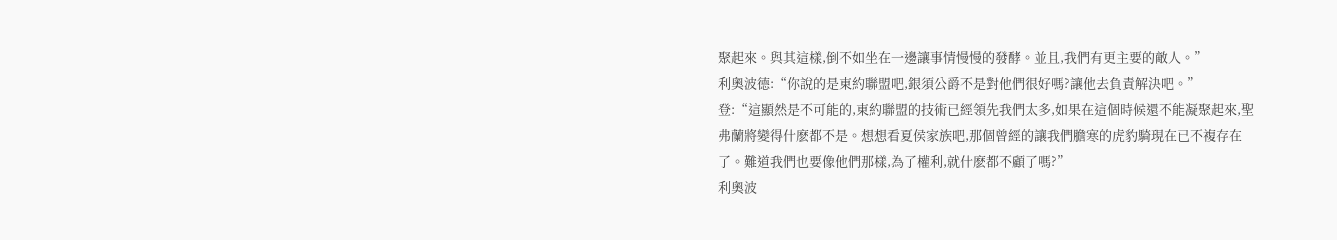聚起來。與其這樣,倒不如坐在一邊讓事情慢慢的發酵。並且,我們有更主要的敵人。”
利奧波德:“你說的是東約聯盟吧,銀須公爵不是對他們很好嗎?讓他去負責解決吧。”
登:“這顯然是不可能的,東約聯盟的技術已經領先我們太多,如果在這個時候還不能凝聚起來,聖弗蘭將變得什麽都不是。想想看夏侯家族吧,那個曾經的讓我們膽寒的虎豹騎現在已不複存在了。難道我們也要像他們那樣,為了權利,就什麽都不顧了嗎?”
利奧波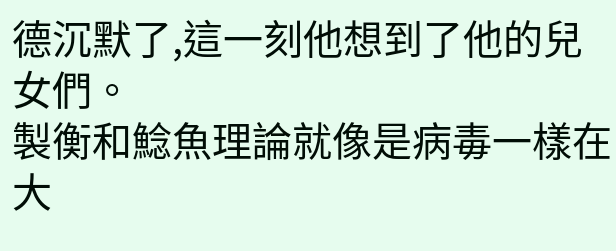德沉默了,這一刻他想到了他的兒女們。
製衡和鯰魚理論就像是病毒一樣在大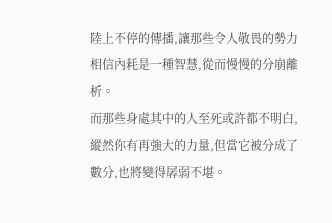陸上不停的傳播,讓那些令人敬畏的勢力相信內耗是一種智慧,從而慢慢的分崩離析。
而那些身處其中的人至死或許都不明白,縱然你有再強大的力量,但當它被分成了數分,也將變得孱弱不堪。